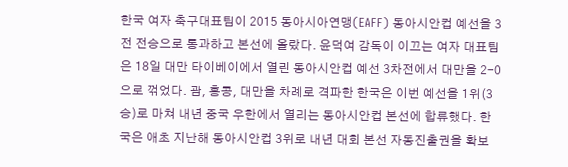한국 여자 축구대표팀이 2015 동아시아연맹(EAFF) 동아시안컵 예선을 3전 전승으로 통과하고 본선에 올랐다. 윤덕여 감독이 이끄는 여자 대표팀은 18일 대만 타이베이에서 열린 동아시안컵 예선 3차전에서 대만을 2-0으로 꺾었다. 괌, 홍콩, 대만을 차례로 격파한 한국은 이번 예선을 1위(3승)로 마쳐 내년 중국 우한에서 열리는 동아시안컵 본선에 합류했다. 한국은 애초 지난해 동아시안컵 3위로 내년 대회 본선 자동진출권을 확보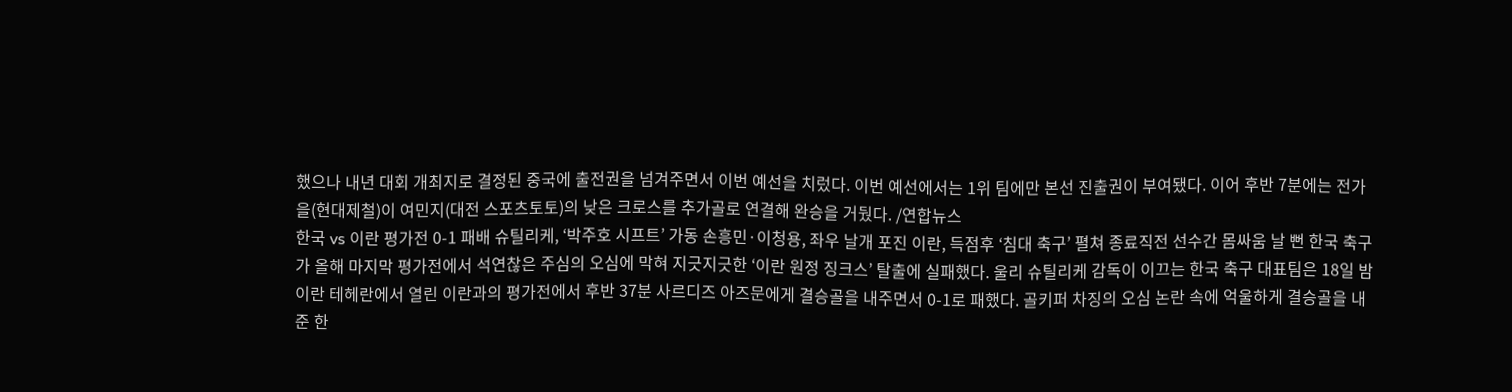했으나 내년 대회 개최지로 결정된 중국에 출전권을 넘겨주면서 이번 예선을 치렀다. 이번 예선에서는 1위 팀에만 본선 진출권이 부여됐다. 이어 후반 7분에는 전가을(현대제철)이 여민지(대전 스포츠토토)의 낮은 크로스를 추가골로 연결해 완승을 거뒀다. /연합뉴스
한국 vs 이란 평가전 0-1 패배 슈틸리케, ‘박주호 시프트’ 가동 손흥민·이청용, 좌우 날개 포진 이란, 득점후 ‘침대 축구’ 펼쳐 종료직전 선수간 몸싸움 날 뻔 한국 축구가 올해 마지막 평가전에서 석연찮은 주심의 오심에 막혀 지긋지긋한 ‘이란 원정 징크스’ 탈출에 실패했다. 울리 슈틸리케 감독이 이끄는 한국 축구 대표팀은 18일 밤 이란 테헤란에서 열린 이란과의 평가전에서 후반 37분 사르디즈 아즈문에게 결승골을 내주면서 0-1로 패했다. 골키퍼 차징의 오심 논란 속에 억울하게 결승골을 내준 한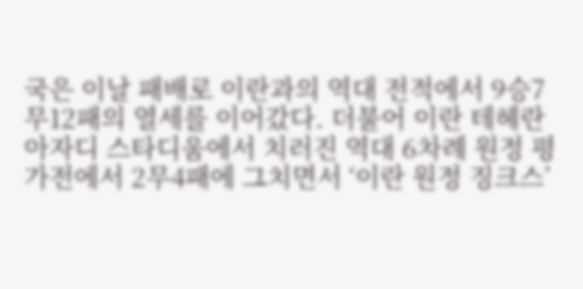국은 이날 패배로 이란과의 역대 전적에서 9승7무12패의 열세를 이어갔다. 더불어 이란 테헤란 아자디 스타디움에서 치러진 역대 6차례 원정 평가전에서 2무4패에 그치면서 ‘이란 원정 징크스’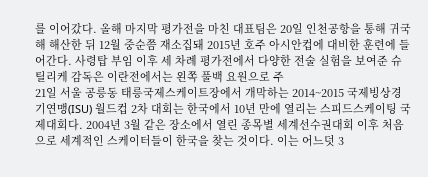를 이어갔다. 올해 마지막 평가전을 마친 대표팀은 20일 인천공항을 통해 귀국해 해산한 뒤 12월 중순쯤 재소집돼 2015년 호주 아시안컵에 대비한 훈련에 들어간다. 사령탑 부임 이후 세 차례 평가전에서 다양한 전술 실험을 보여준 슈틸리케 감독은 이란전에서는 왼쪽 풀백 요원으로 주
21일 서울 공릉동 태릉국제스케이트장에서 개막하는 2014~2015 국제빙상경기연맹(ISU) 월드컵 2차 대회는 한국에서 10년 만에 열리는 스피드스케이팅 국제대회다. 2004년 3월 같은 장소에서 열린 종목별 세계선수권대회 이후 처음으로 세계적인 스케이터들이 한국을 찾는 것이다. 이는 어느덧 3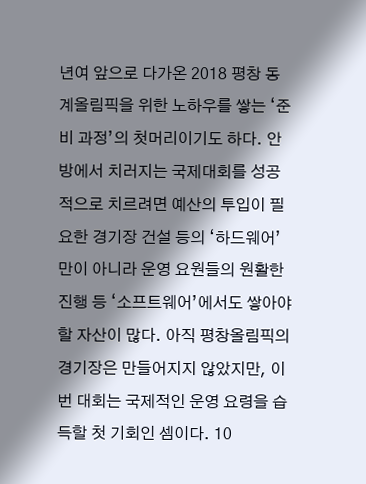년여 앞으로 다가온 2018 평창 동계올림픽을 위한 노하우를 쌓는 ‘준비 과정’의 첫머리이기도 하다. 안방에서 치러지는 국제대회를 성공적으로 치르려면 예산의 투입이 필요한 경기장 건설 등의 ‘하드웨어’만이 아니라 운영 요원들의 원활한 진행 등 ‘소프트웨어’에서도 쌓아야 할 자산이 많다. 아직 평창올림픽의 경기장은 만들어지지 않았지만, 이번 대회는 국제적인 운영 요령을 습득할 첫 기회인 셈이다. 10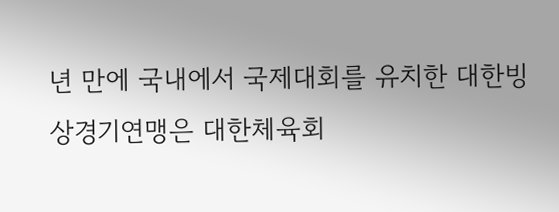년 만에 국내에서 국제대회를 유치한 대한빙상경기연맹은 대한체육회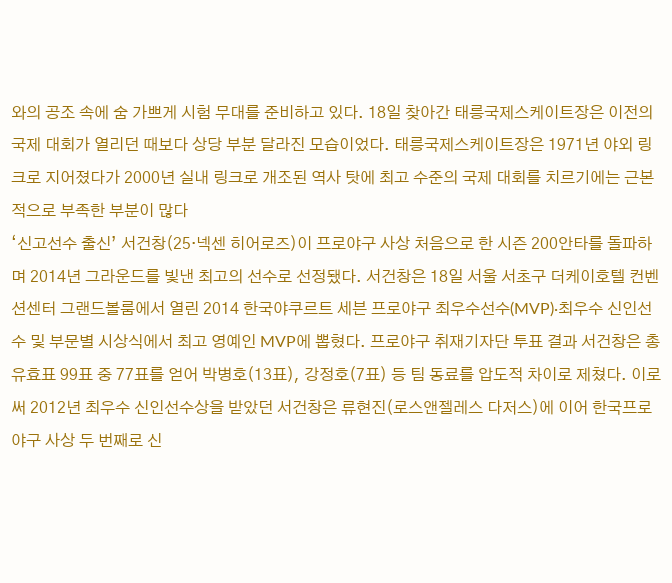와의 공조 속에 숨 가쁘게 시험 무대를 준비하고 있다. 18일 찾아간 태릉국제스케이트장은 이전의 국제 대회가 열리던 때보다 상당 부분 달라진 모습이었다. 태릉국제스케이트장은 1971년 야외 링크로 지어졌다가 2000년 실내 링크로 개조된 역사 탓에 최고 수준의 국제 대회를 치르기에는 근본적으로 부족한 부분이 많다
‘신고선수 출신’ 서건창(25·넥센 히어로즈)이 프로야구 사상 처음으로 한 시즌 200안타를 돌파하며 2014년 그라운드를 빛낸 최고의 선수로 선정됐다. 서건창은 18일 서울 서초구 더케이호텔 컨벤션센터 그랜드볼룸에서 열린 2014 한국야쿠르트 세븐 프로야구 최우수선수(MVP)·최우수 신인선수 및 부문별 시상식에서 최고 영예인 MVP에 뽑혔다. 프로야구 취재기자단 투표 결과 서건창은 총 유효표 99표 중 77표를 얻어 박병호(13표), 강정호(7표) 등 팀 동료를 압도적 차이로 제쳤다. 이로써 2012년 최우수 신인선수상을 받았던 서건창은 류현진(로스앤젤레스 다저스)에 이어 한국프로야구 사상 두 번째로 신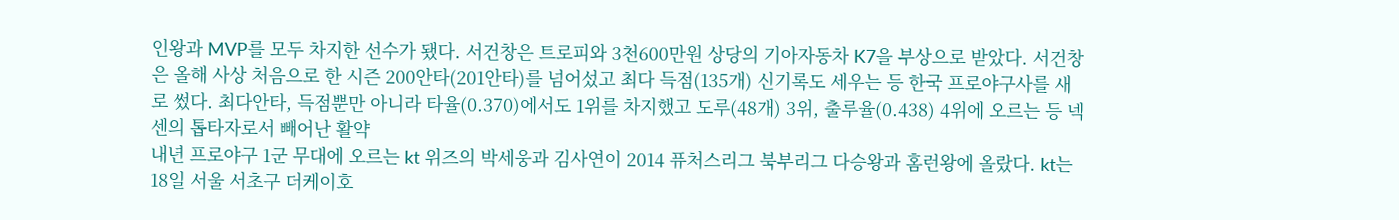인왕과 MVP를 모두 차지한 선수가 됐다. 서건창은 트로피와 3천600만원 상당의 기아자동차 K7을 부상으로 받았다. 서건창은 올해 사상 처음으로 한 시즌 200안타(201안타)를 넘어섰고 최다 득점(135개) 신기록도 세우는 등 한국 프로야구사를 새로 썼다. 최다안타, 득점뿐만 아니라 타율(0.370)에서도 1위를 차지했고 도루(48개) 3위, 출루율(0.438) 4위에 오르는 등 넥센의 톱타자로서 빼어난 활약
내년 프로야구 1군 무대에 오르는 kt 위즈의 박세웅과 김사연이 2014 퓨처스리그 북부리그 다승왕과 홈런왕에 올랐다. kt는 18일 서울 서초구 더케이호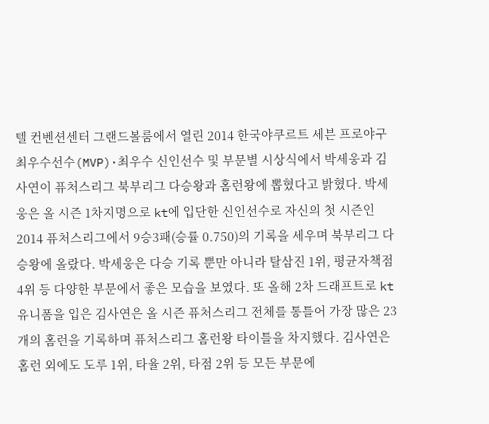텔 컨벤션센터 그랜드볼룸에서 열린 2014 한국야쿠르트 세븐 프로야구 최우수선수(MVP)·최우수 신인선수 및 부문별 시상식에서 박세웅과 김사연이 퓨처스리그 북부리그 다승왕과 홈런왕에 뽑혔다고 밝혔다. 박세웅은 올 시즌 1차지명으로 kt에 입단한 신인선수로 자신의 첫 시즌인 2014 퓨처스리그에서 9승3패(승률 0.750)의 기록을 세우며 북부리그 다승왕에 올랐다. 박세웅은 다승 기록 뿐만 아니라 탈삼진 1위, 평균자책점 4위 등 다양한 부문에서 좋은 모습을 보였다. 또 올해 2차 드래프트로 kt 유니폼을 입은 김사연은 올 시즌 퓨처스리그 전체를 통틀어 가장 많은 23개의 홈런을 기록하며 퓨처스리그 홈런왕 타이틀을 차지했다. 김사연은 홈런 외에도 도루 1위, 타율 2위, 타점 2위 등 모든 부문에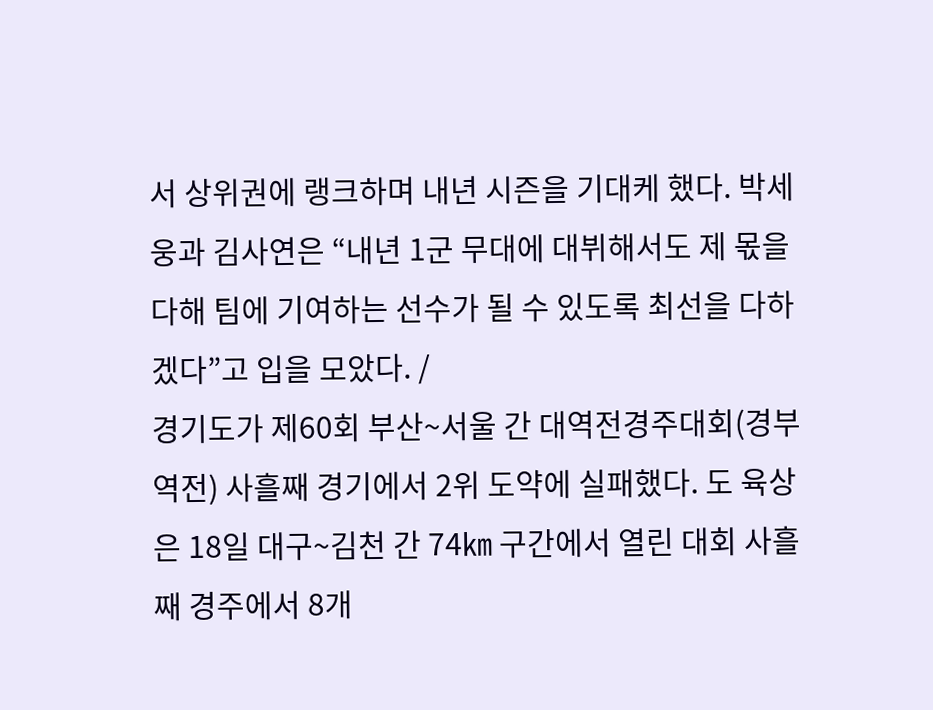서 상위권에 랭크하며 내년 시즌을 기대케 했다. 박세웅과 김사연은 “내년 1군 무대에 대뷔해서도 제 몫을 다해 팀에 기여하는 선수가 될 수 있도록 최선을 다하겠다”고 입을 모았다. /
경기도가 제60회 부산~서울 간 대역전경주대회(경부역전) 사흘째 경기에서 2위 도약에 실패했다. 도 육상은 18일 대구~김천 간 74㎞ 구간에서 열린 대회 사흘째 경주에서 8개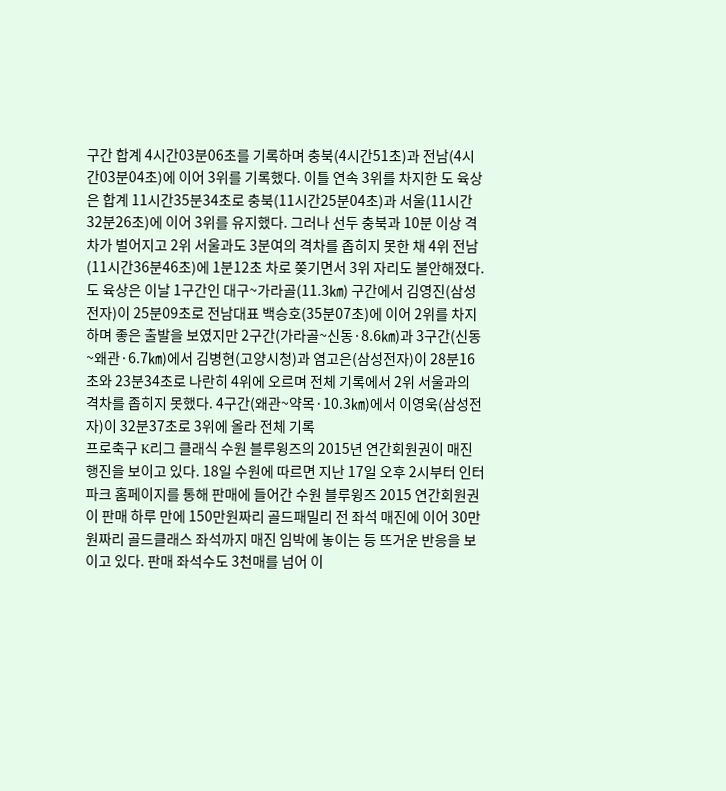구간 합계 4시간03분06초를 기록하며 충북(4시간51초)과 전남(4시간03분04초)에 이어 3위를 기록했다. 이틀 연속 3위를 차지한 도 육상은 합계 11시간35분34초로 충북(11시간25분04초)과 서울(11시간32분26초)에 이어 3위를 유지했다. 그러나 선두 충북과 10분 이상 격차가 벌어지고 2위 서울과도 3분여의 격차를 좁히지 못한 채 4위 전남(11시간36분46초)에 1분12초 차로 쫒기면서 3위 자리도 불안해졌다. 도 육상은 이날 1구간인 대구~가라골(11.3㎞) 구간에서 김영진(삼성전자)이 25분09초로 전남대표 백승호(35분07초)에 이어 2위를 차지하며 좋은 출발을 보였지만 2구간(가라골~신동·8.6㎞)과 3구간(신동~왜관·6.7㎞)에서 김병현(고양시청)과 염고은(삼성전자)이 28분16초와 23분34초로 나란히 4위에 오르며 전체 기록에서 2위 서울과의 격차를 좁히지 못했다. 4구간(왜관~약목·10.3㎞)에서 이영욱(삼성전자)이 32분37초로 3위에 올라 전체 기록
프로축구 K리그 클래식 수원 블루윙즈의 2015년 연간회원권이 매진행진을 보이고 있다. 18일 수원에 따르면 지난 17일 오후 2시부터 인터파크 홈페이지를 통해 판매에 들어간 수원 블루윙즈 2015 연간회원권이 판매 하루 만에 150만원짜리 골드패밀리 전 좌석 매진에 이어 30만원짜리 골드클래스 좌석까지 매진 임박에 놓이는 등 뜨거운 반응을 보이고 있다. 판매 좌석수도 3천매를 넘어 이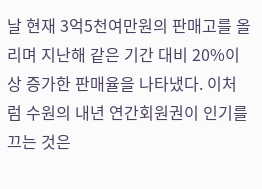날 현재 3억5천여만원의 판매고를 올리며 지난해 같은 기간 대비 20%이상 증가한 판매율을 나타냈다. 이처럼 수원의 내년 연간회원권이 인기를 끄는 것은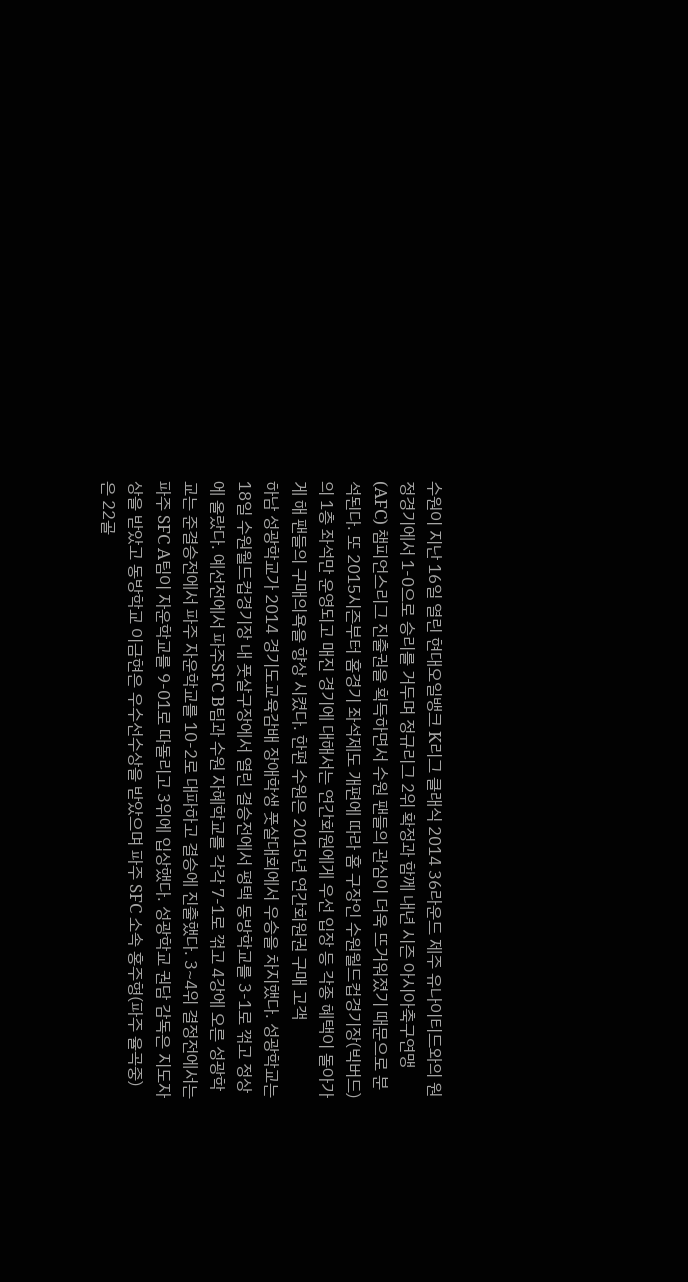수원이 지난 16일 열린 현대오일뱅크 K리그 클래식 2014 36라운드 제주 유나이티드와의 원정경기에서 1-0으로 승리를 거두며 정규리그 2위 확정과 함께 내년 시즌 아시아축구연맹(AFC) 챔피언스리그 진출권을 획득하면서 수원 팬들의 관심이 더욱 뜨거워졌기 때문으로 분석된다. 또 2015시즌부터 홈경기 좌석제도 개편에 따라 홈 구장인 수원월드컵경기장(빅버드)의 1층 좌석만 운영되고 매진 경기에 대해서는 연간회원에게 우선 입장 등 각종 혜택이 돌아가게 해 팬들의 구매의욕을 향상 시켰다. 한편 수원은 2015년 연간회원권 구매 고객
하남 성광학교가 2014 경기도교육감배 장애학생 풋살대회에서 우승을 차지했다. 성광학교는 18일 수원월드컵경기장 내 풋살구장에서 열린 결승전에서 평택 동방학교를 3-1로 꺾고 정상에 올랐다. 예선전에서 파주SFC B팀과 수원 자혜학교를 각각 7-1로 꺾고 4강에 오른 성광학교는 준결승전에서 파주 자운학교를 10-2로 대파하고 결승에 진출했다. 3~4위 결정전에서는 파주 SFC A팀이 자운학교를 9-01로 따돌리고 3위에 입상했다. 성광학교 권담 감독은 지도자상을 받았고 동방학교 이금현은 우수선수상을 받았으며 파주 SFC 소속 홍주형(파주 율곡중)은 22골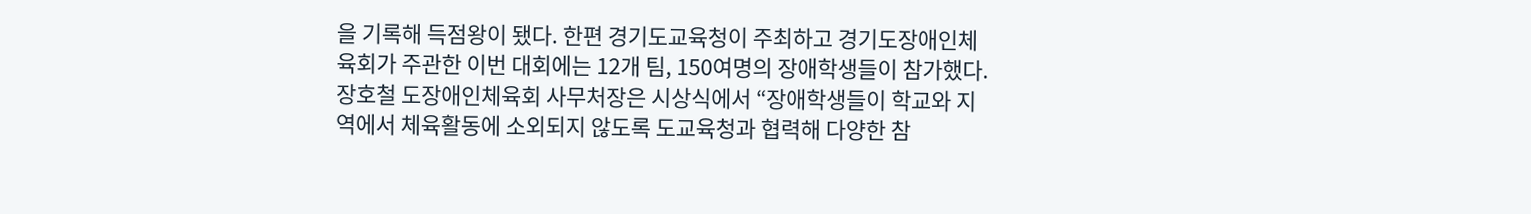을 기록해 득점왕이 됐다. 한편 경기도교육청이 주최하고 경기도장애인체육회가 주관한 이번 대회에는 12개 팀, 150여명의 장애학생들이 참가했다. 장호철 도장애인체육회 사무처장은 시상식에서 “장애학생들이 학교와 지역에서 체육활동에 소외되지 않도록 도교육청과 협력해 다양한 참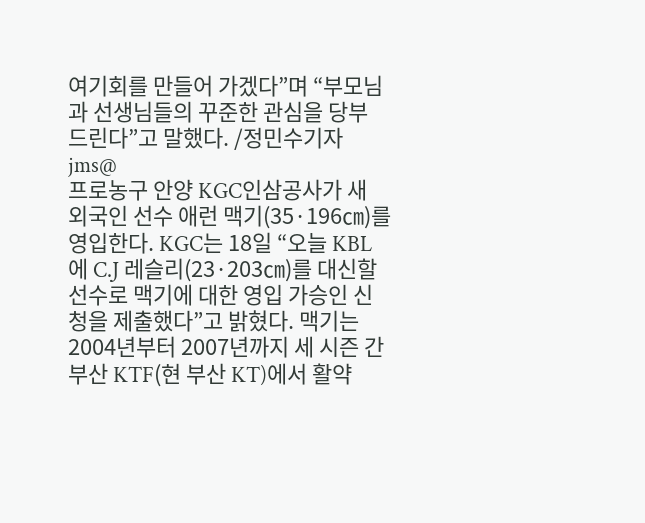여기회를 만들어 가겠다”며 “부모님과 선생님들의 꾸준한 관심을 당부 드린다”고 말했다. /정민수기자 jms@
프로농구 안양 KGC인삼공사가 새 외국인 선수 애런 맥기(35·196㎝)를 영입한다. KGC는 18일 “오늘 KBL에 C.J 레슬리(23·203㎝)를 대신할 선수로 맥기에 대한 영입 가승인 신청을 제출했다”고 밝혔다. 맥기는 2004년부터 2007년까지 세 시즌 간 부산 KTF(현 부산 KT)에서 활약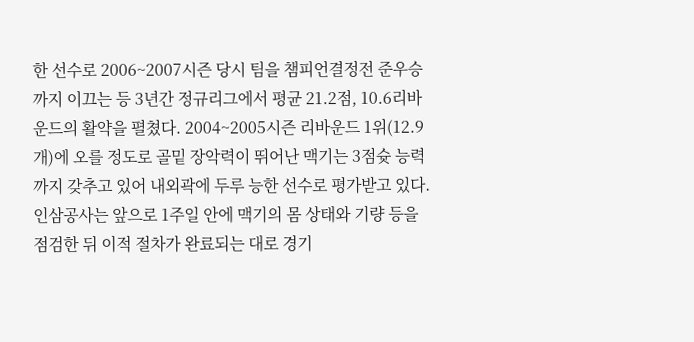한 선수로 2006~2007시즌 당시 팀을 챔피언결정전 준우승까지 이끄는 등 3년간 정규리그에서 평균 21.2점, 10.6리바운드의 활약을 펼쳤다. 2004~2005시즌 리바운드 1위(12.9개)에 오를 정도로 골밑 장악력이 뛰어난 맥기는 3점슛 능력까지 갖추고 있어 내외곽에 두루 능한 선수로 평가받고 있다. 인삼공사는 앞으로 1주일 안에 맥기의 몸 상태와 기량 등을 점검한 뒤 이적 절차가 완료되는 대로 경기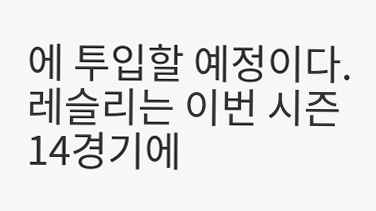에 투입할 예정이다. 레슬리는 이번 시즌 14경기에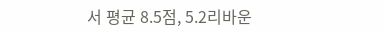서 평균 8.5점, 5.2리바운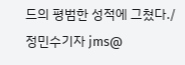드의 평범한 성적에 그쳤다./정민수기자 jms@